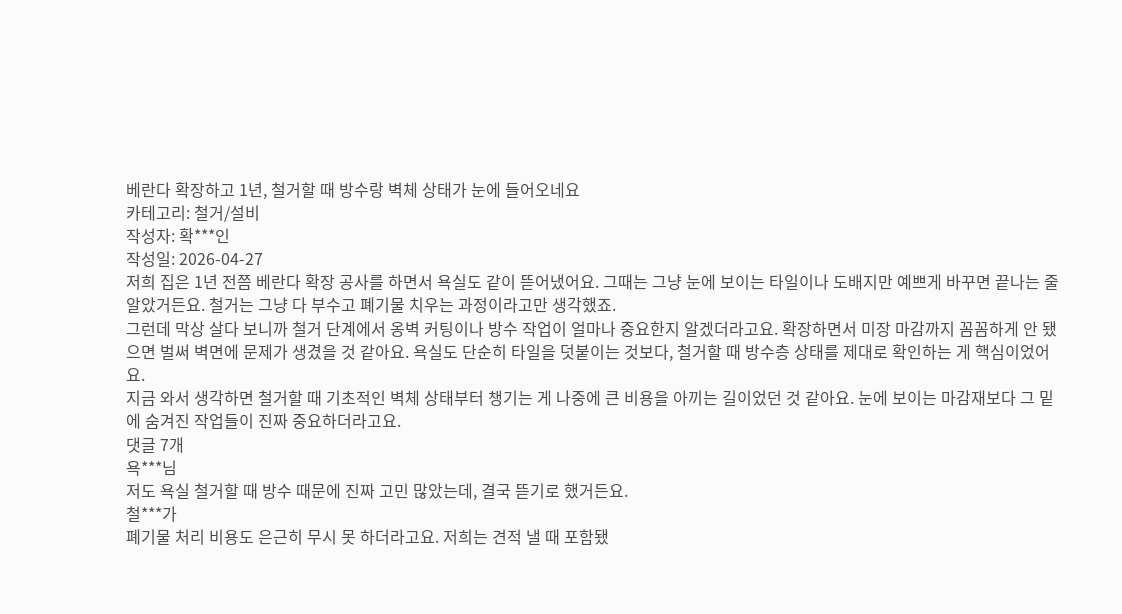베란다 확장하고 1년, 철거할 때 방수랑 벽체 상태가 눈에 들어오네요
카테고리: 철거/설비
작성자: 확***인
작성일: 2026-04-27
저희 집은 1년 전쯤 베란다 확장 공사를 하면서 욕실도 같이 뜯어냈어요. 그때는 그냥 눈에 보이는 타일이나 도배지만 예쁘게 바꾸면 끝나는 줄 알았거든요. 철거는 그냥 다 부수고 폐기물 치우는 과정이라고만 생각했죠.
그런데 막상 살다 보니까 철거 단계에서 옹벽 커팅이나 방수 작업이 얼마나 중요한지 알겠더라고요. 확장하면서 미장 마감까지 꼼꼼하게 안 됐으면 벌써 벽면에 문제가 생겼을 것 같아요. 욕실도 단순히 타일을 덧붙이는 것보다, 철거할 때 방수층 상태를 제대로 확인하는 게 핵심이었어요.
지금 와서 생각하면 철거할 때 기초적인 벽체 상태부터 챙기는 게 나중에 큰 비용을 아끼는 길이었던 것 같아요. 눈에 보이는 마감재보다 그 밑에 숨겨진 작업들이 진짜 중요하더라고요.
댓글 7개
욕***님
저도 욕실 철거할 때 방수 때문에 진짜 고민 많았는데, 결국 뜯기로 했거든요.
철***가
폐기물 처리 비용도 은근히 무시 못 하더라고요. 저희는 견적 낼 때 포함됐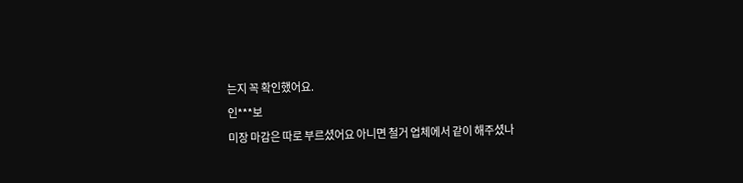는지 꼭 확인했어요.
인***보
미장 마감은 따로 부르셨어요 아니면 철거 업체에서 같이 해주셨나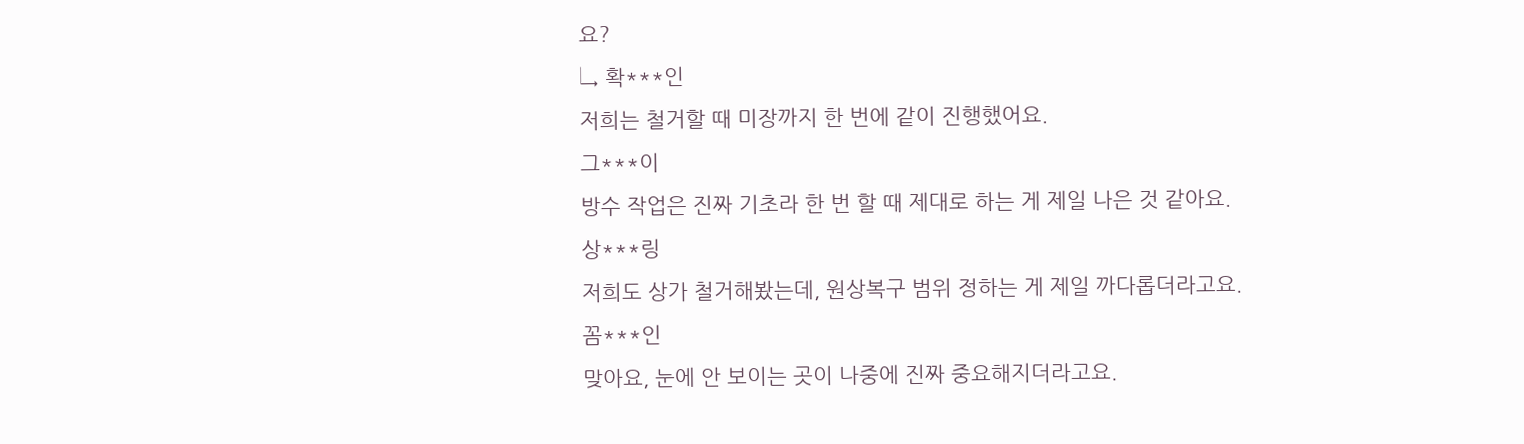요?
↳ 확***인
저희는 철거할 때 미장까지 한 번에 같이 진행했어요.
그***이
방수 작업은 진짜 기초라 한 번 할 때 제대로 하는 게 제일 나은 것 같아요.
상***링
저희도 상가 철거해봤는데, 원상복구 범위 정하는 게 제일 까다롭더라고요.
꼼***인
맞아요, 눈에 안 보이는 곳이 나중에 진짜 중요해지더라고요.